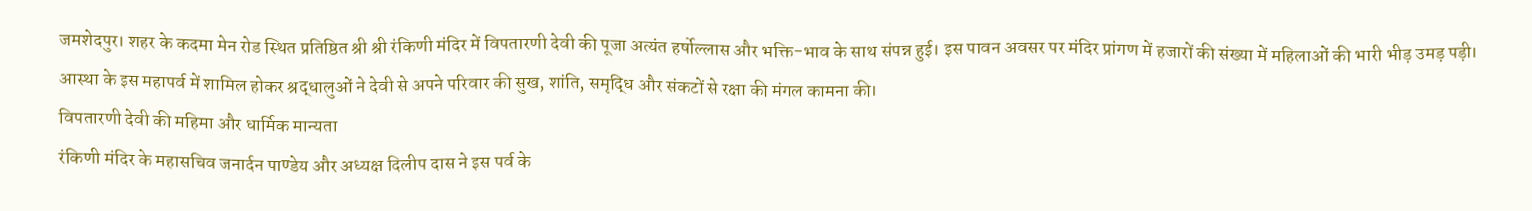जमशेदपुर। शहर के कदमा मेन रोड स्थित प्रतिष्ठित श्री श्री रंकिणी मंदिर में विपतारणी देवी की पूजा अत्यंत हर्षोल्लास और भक्ति-भाव के साथ संपन्न हुई। इस पावन अवसर पर मंदिर प्रांगण में हजारों की संख्या में महिलाओं की भारी भीड़ उमड़ पड़ी। आस्था के इस महापर्व में शामिल होकर श्रद्धालुओं ने देवी से अपने परिवार की सुख, शांति, समृद्धि और संकटों से रक्षा की मंगल कामना की।
विपतारणी देवी की महिमा और धार्मिक मान्यता
रंकिणी मंदिर के महासचिव जनार्दन पाण्डेय और अध्यक्ष दिलीप दास ने इस पर्व के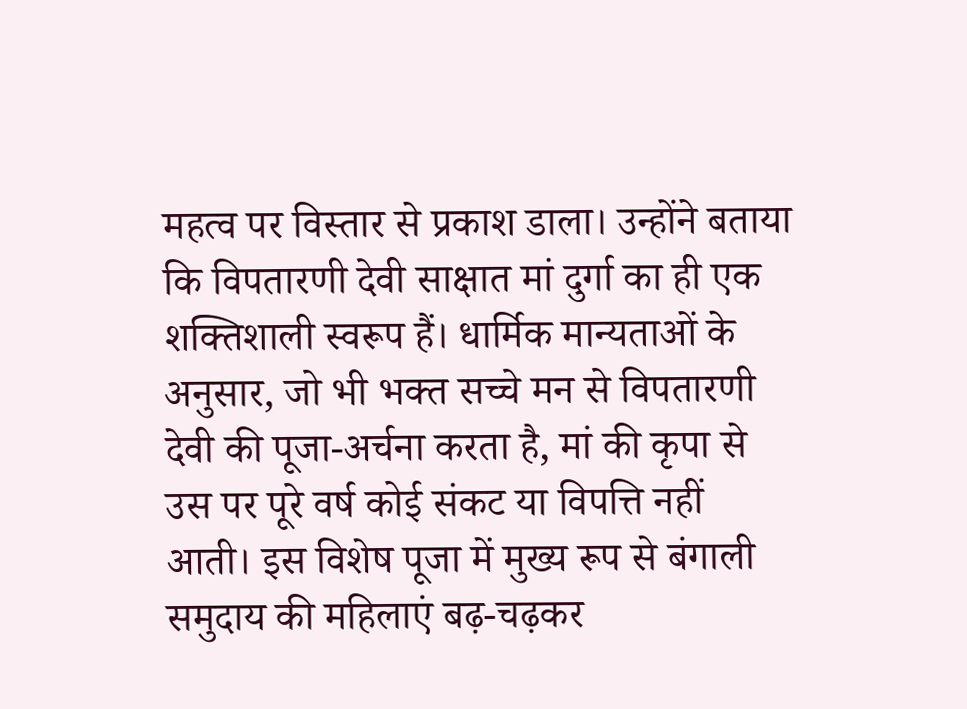महत्व पर विस्तार से प्रकाश डाला। उन्होंने बताया कि विपतारणी देवी साक्षात मां दुर्गा का ही एक शक्तिशाली स्वरूप हैं। धार्मिक मान्यताओं के अनुसार, जो भी भक्त सच्चे मन से विपतारणी देवी की पूजा-अर्चना करता है, मां की कृपा से उस पर पूरे वर्ष कोई संकट या विपत्ति नहीं आती। इस विशेष पूजा में मुख्य रूप से बंगाली समुदाय की महिलाएं बढ़-चढ़कर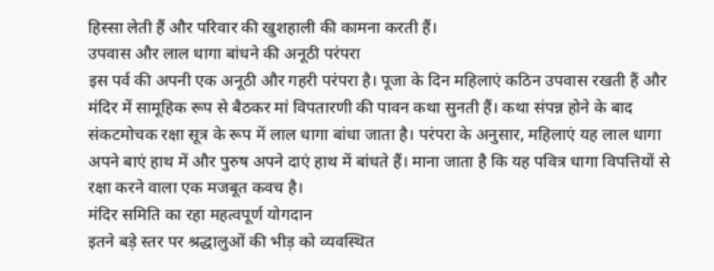हिस्सा लेती हैं और परिवार की खुशहाली की कामना करती हैं।
उपवास और लाल धागा बांधने की अनूठी परंपरा
इस पर्व की अपनी एक अनूठी और गहरी परंपरा है। पूजा के दिन महिलाएं कठिन उपवास रखती हैं और मंदिर में सामूहिक रूप से बैठकर मां विपतारणी की पावन कथा सुनती हैं। कथा संपन्न होने के बाद संकटमोचक रक्षा सूत्र के रूप में लाल धागा बांधा जाता है। परंपरा के अनुसार, महिलाएं यह लाल धागा अपने बाएं हाथ में और पुरुष अपने दाएं हाथ में बांधते हैं। माना जाता है कि यह पवित्र धागा विपत्तियों से रक्षा करने वाला एक मजबूत कवच है।
मंदिर समिति का रहा महत्वपूर्ण योगदान
इतने बड़े स्तर पर श्रद्धालुओं की भीड़ को व्यवस्थित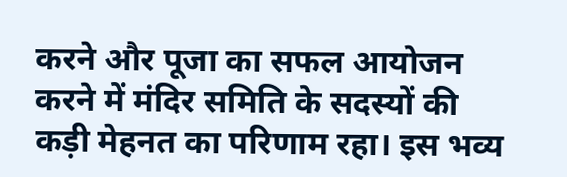करने और पूजा का सफल आयोजन करने में मंदिर समिति के सदस्यों की कड़ी मेहनत का परिणाम रहा। इस भव्य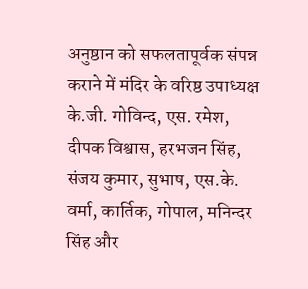अनुष्ठान को सफलतापूर्वक संपन्न कराने में मंदिर के वरिष्ठ उपाध्यक्ष के.जी. गोविन्द, एस. रमेश, दीपक विश्वास, हरभजन सिंह, संजय कुमार, सुभाष, एस.के. वर्मा, कार्तिक, गोपाल, मनिन्दर सिंह और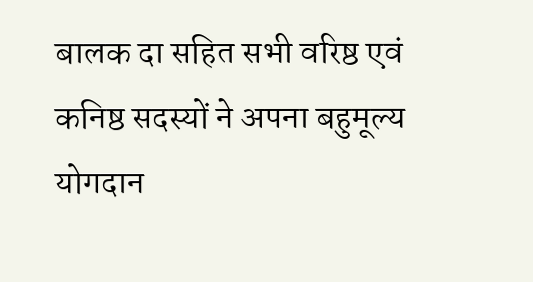बालक दा सहित सभी वरिष्ठ एवं कनिष्ठ सदस्यों ने अपना बहुमूल्य योगदान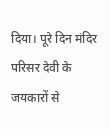दिया। पूरे दिन मंदिर परिसर देवी के जयकारों से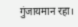गुंजायमान रहा।